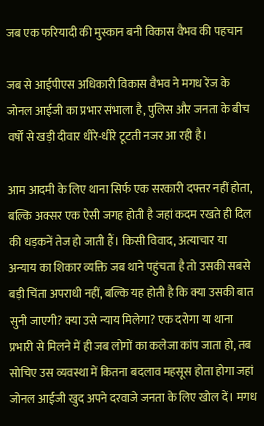जब एक फरियादी की मुस्कान बनी विकास वैभव की पहचान

जब से आईपीएस अधिकारी विकास वैभव ने मगध रेंज के जोनल आईजी का प्रभार संभाला है, पुलिस और जनता के बीच वर्षों से खड़ी दीवार धीरे-धीरे टूटती नजर आ रही है।

आम आदमी के लिए थाना सिर्फ एक सरकारी दफ्तर नहीं होता, बल्कि अक्सर एक ऐसी जगह होती है जहां कदम रखते ही दिल की धड़कनें तेज हो जाती हैं। किसी विवाद, अत्याचार या अन्याय का शिकार व्यक्ति जब थाने पहुंचता है तो उसकी सबसे बड़ी चिंता अपराधी नहीं, बल्कि यह होती है कि क्या उसकी बात सुनी जाएगी? क्या उसे न्याय मिलेगा? एक दरोगा या थाना प्रभारी से मिलने में ही जब लोगों का कलेजा कांप जाता हो, तब सोचिए उस व्यवस्था में कितना बदलाव महसूस होता होगा जहां जोनल आईजी खुद अपने दरवाजे जनता के लिए खोल दें। मगध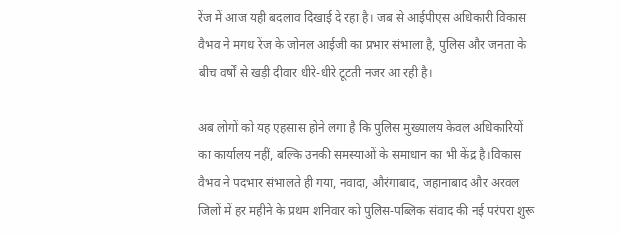रेंज में आज यही बदलाव दिखाई दे रहा है। जब से आईपीएस अधिकारी विकास वैभव ने मगध रेंज के जोनल आईजी का प्रभार संभाला है, पुलिस और जनता के बीच वर्षों से खड़ी दीवार धीरे-धीरे टूटती नजर आ रही है।

अब लोगों को यह एहसास होने लगा है कि पुलिस मुख्यालय केवल अधिकारियों का कार्यालय नहीं, बल्कि उनकी समस्याओं के समाधान का भी केंद्र है।विकास वैभव ने पदभार संभालते ही गया, नवादा, औरंगाबाद, जहानाबाद और अरवल जिलों में हर महीने के प्रथम शनिवार को पुलिस-पब्लिक संवाद की नई परंपरा शुरू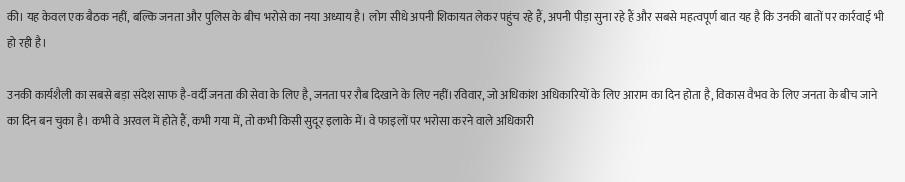की। यह केवल एक बैठक नहीं, बल्कि जनता और पुलिस के बीच भरोसे का नया अध्याय है। लोग सीधे अपनी शिकायत लेकर पहुंच रहे हैं, अपनी पीड़ा सुना रहे हैं और सबसे महत्वपूर्ण बात यह है कि उनकी बातों पर कार्रवाई भी हो रही है।

उनकी कार्यशैली का सबसे बड़ा संदेश साफ है-वर्दी जनता की सेवा के लिए है, जनता पर रौब दिखाने के लिए नहीं।रविवार, जो अधिकांश अधिकारियों के लिए आराम का दिन होता है, विकास वैभव के लिए जनता के बीच जाने का दिन बन चुका है। कभी वे अरवल में होते हैं, कभी गया में, तो कभी किसी सुदूर इलाके में। वे फाइलों पर भरोसा करने वाले अधिकारी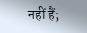नहीं हैं;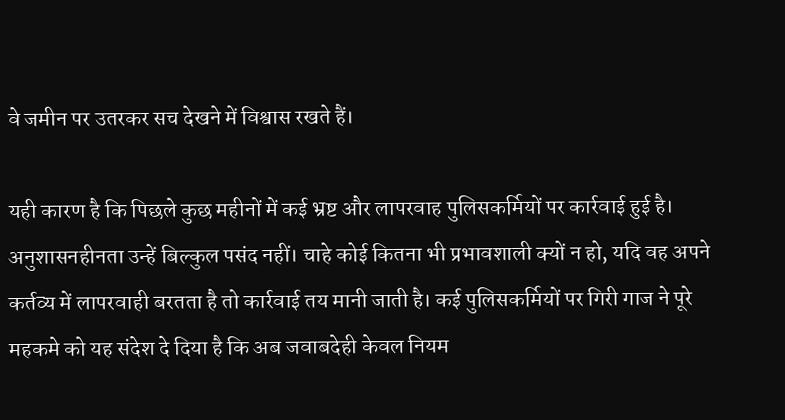वे जमीन पर उतरकर सच देखने में विश्वास रखते हैं।

यही कारण है कि पिछले कुछ महीनों में कई भ्रष्ट और लापरवाह पुलिसकर्मियों पर कार्रवाई हुई है। अनुशासनहीनता उन्हें बिल्कुल पसंद नहीं। चाहे कोई कितना भी प्रभावशाली क्यों न हो, यदि वह अपने कर्तव्य में लापरवाही बरतता है तो कार्रवाई तय मानी जाती है। कई पुलिसकर्मियों पर गिरी गाज ने पूरे महकमे को यह संदेश दे दिया है कि अब जवाबदेही केवल नियम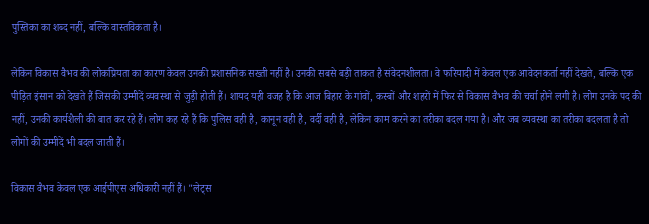पुस्तिका का शब्द नहीं, बल्कि वास्तविकता है।

लेकिन विकास वैभव की लोकप्रियता का कारण केवल उनकी प्रशासनिक सख्ती नहीं है। उनकी सबसे बड़ी ताकत है संवेदनशीलता। वे फरियादी में केवल एक आवेदनकर्ता नहीं देखते, बल्कि एक पीड़ित इंसान को देखते हैं जिसकी उम्मीदें व्यवस्था से जुड़ी होती हैं। शायद यही वजह है कि आज बिहार के गांवों, कस्बों और शहरों में फिर से विकास वैभव की चर्चा होने लगी है। लोग उनके पद की नहीं, उनकी कार्यशैली की बात कर रहे हैं। लोग कह रहे हैं कि पुलिस वही है, कानून वही है, वर्दी वही है, लेकिन काम करने का तरीका बदल गया है। और जब व्यवस्था का तरीका बदलता है तो लोगों की उम्मीदें भी बदल जाती हैं।

विकास वैभव केवल एक आईपीएस अधिकारी नहीं हैं। "लेट्स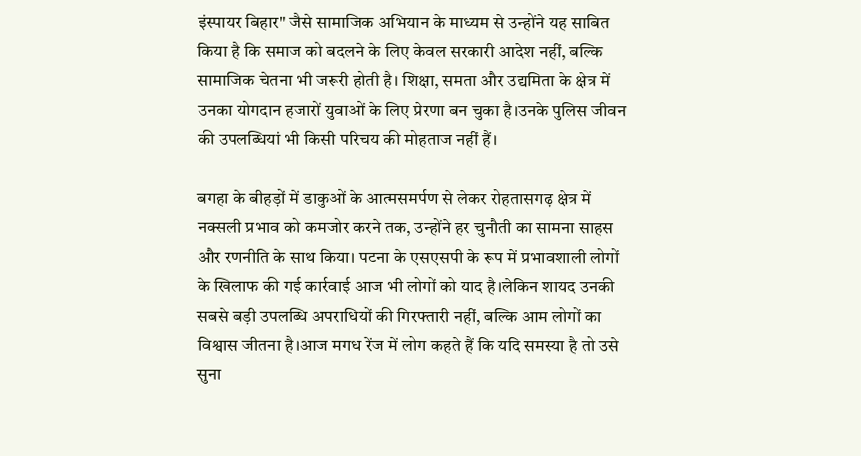इंस्पायर बिहार" जैसे सामाजिक अभियान के माध्यम से उन्होंने यह साबित किया है कि समाज को बदलने के लिए केवल सरकारी आदेश नहीं, बल्कि सामाजिक चेतना भी जरूरी होती है। शिक्षा, समता और उद्यमिता के क्षेत्र में उनका योगदान हजारों युवाओं के लिए प्रेरणा बन चुका है।उनके पुलिस जीवन की उपलब्धियां भी किसी परिचय की मोहताज नहीं हैं।

बगहा के बीहड़ों में डाकुओं के आत्मसमर्पण से लेकर रोहतासगढ़ क्षेत्र में नक्सली प्रभाव को कमजोर करने तक, उन्होंने हर चुनौती का सामना साहस और रणनीति के साथ किया। पटना के एसएसपी के रूप में प्रभावशाली लोगों के खिलाफ की गई कार्रवाई आज भी लोगों को याद है।लेकिन शायद उनकी सबसे बड़ी उपलब्धि अपराधियों की गिरफ्तारी नहीं, बल्कि आम लोगों का विश्वास जीतना है।आज मगध रेंज में लोग कहते हैं कि यदि समस्या है तो उसे सुना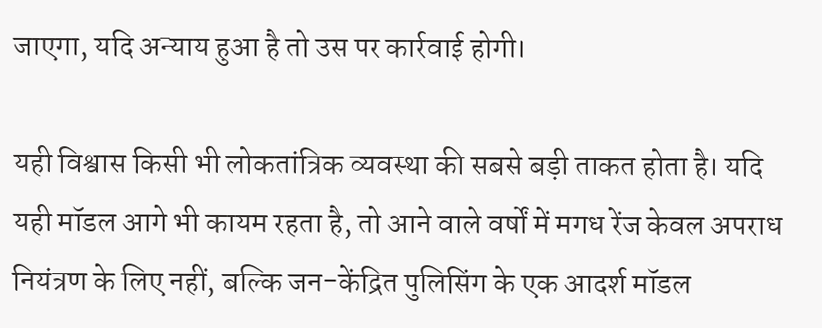जाएगा, यदि अन्याय हुआ है तो उस पर कार्रवाई होगी।

यही विश्वास किसी भी लोकतांत्रिक व्यवस्था की सबसे बड़ी ताकत होता है। यदि यही मॉडल आगे भी कायम रहता है, तो आने वाले वर्षों में मगध रेंज केवल अपराध नियंत्रण के लिए नहीं, बल्कि जन-केंद्रित पुलिसिंग के एक आदर्श मॉडल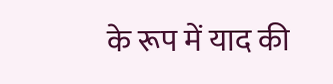के रूप में याद की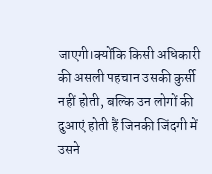जाएगी।क्योंकि किसी अधिकारी की असली पहचान उसकी कुर्सी नहीं होती, बल्कि उन लोगों की दुआएं होती हैं जिनकी जिंदगी में उसने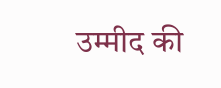उम्मीद की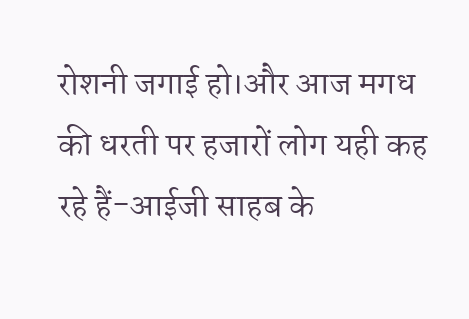रोशनी जगाई हो।और आज मगध की धरती पर हजारों लोग यही कह रहे हैं-आईजी साहब के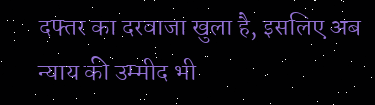दफ्तर का दरवाजा खुला है, इसलिए अब न्याय की उम्मीद भी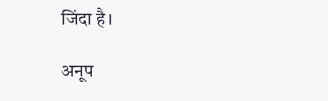जिंदा है।

अनूप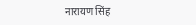नारायण सिंह